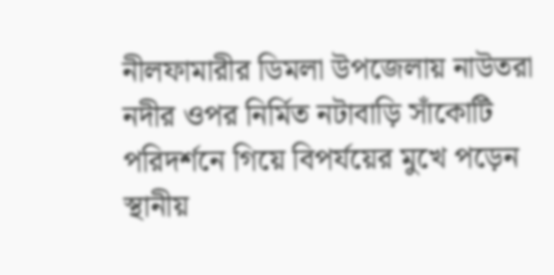নীলফামারীর ডিমলা উপজেলায় নাউতরা নদীর ওপর নির্মিত নটাবাড়ি সাঁকোটি পরিদর্শনে গিয়ে বিপর্যয়ের মুখে পড়েন স্থানীয়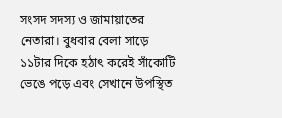সংসদ সদস্য ও জামায়াতের নেতারা। বুধবার বেলা সাড়ে ১১টার দিকে হঠাৎ করেই সাঁকোটি ভেঙে পড়ে এবং সেখানে উপস্থিত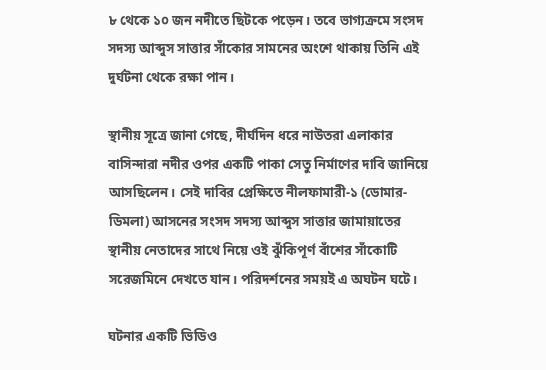৮ থেকে ১০ জন নদীতে ছিটকে পড়েন। তবে ভাগ্যক্রমে সংসদ সদস্য আব্দুস সাত্তার সাঁকোর সামনের অংশে থাকায় তিনি এই দুর্ঘটনা থেকে রক্ষা পান।

স্থানীয় সূত্রে জানা গেছে, দীর্ঘদিন ধরে নাউতরা এলাকার বাসিন্দারা নদীর ওপর একটি পাকা সেতু নির্মাণের দাবি জানিয়ে আসছিলেন। সেই দাবির প্রেক্ষিতে নীলফামারী-১ (ডোমার-ডিমলা) আসনের সংসদ সদস্য আব্দুস সাত্তার জামায়াতের স্থানীয় নেতাদের সাথে নিয়ে ওই ঝুঁকিপূর্ণ বাঁশের সাঁকোটি সরেজমিনে দেখতে যান। পরিদর্শনের সময়ই এ অঘটন ঘটে।

ঘটনার একটি ভিডিও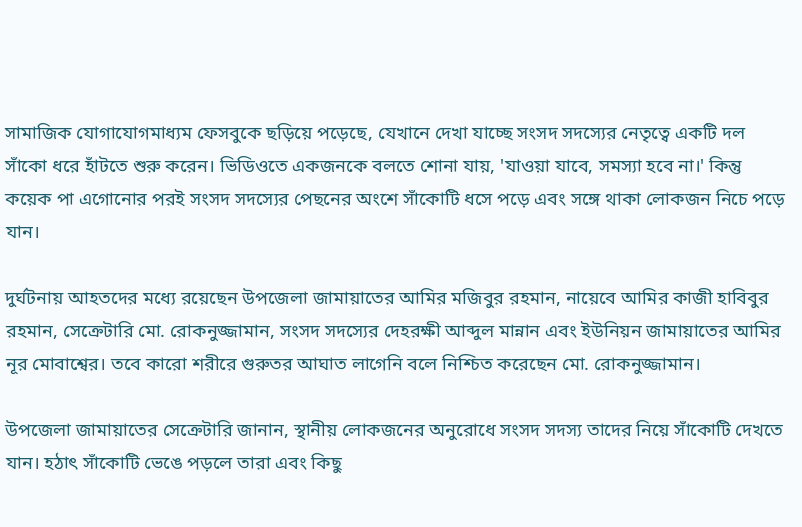সামাজিক যোগাযোগমাধ্যম ফেসবুকে ছড়িয়ে পড়েছে, যেখানে দেখা যাচ্ছে সংসদ সদস্যের নেতৃত্বে একটি দল সাঁকো ধরে হাঁটতে শুরু করেন। ভিডিওতে একজনকে বলতে শোনা যায়, 'যাওয়া যাবে, সমস্যা হবে না।' কিন্তু কয়েক পা এগোনোর পরই সংসদ সদস্যের পেছনের অংশে সাঁকোটি ধসে পড়ে এবং সঙ্গে থাকা লোকজন নিচে পড়ে যান।

দুর্ঘটনায় আহতদের মধ্যে রয়েছেন উপজেলা জামায়াতের আমির মজিবুর রহমান, নায়েবে আমির কাজী হাবিবুর রহমান, সেক্রেটারি মো. রোকনুজ্জামান, সংসদ সদস্যের দেহরক্ষী আব্দুল মান্নান এবং ইউনিয়ন জামায়াতের আমির নূর মোবাশ্বের। তবে কারো শরীরে গুরুতর আঘাত লাগেনি বলে নিশ্চিত করেছেন মো. রোকনুজ্জামান।

উপজেলা জামায়াতের সেক্রেটারি জানান, স্থানীয় লোকজনের অনুরোধে সংসদ সদস্য তাদের নিয়ে সাঁকোটি দেখতে যান। হঠাৎ সাঁকোটি ভেঙে পড়লে তারা এবং কিছু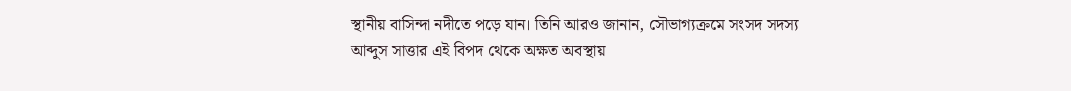স্থানীয় বাসিন্দা নদীতে পড়ে যান। তিনি আরও জানান, সৌভাগ্যক্রমে সংসদ সদস্য আব্দুস সাত্তার এই বিপদ থেকে অক্ষত অবস্থায়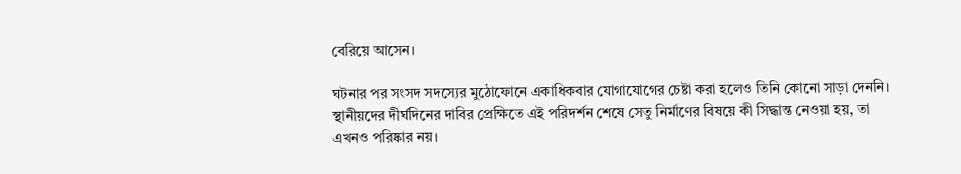বেরিয়ে আসেন।

ঘটনার পর সংসদ সদস্যের মুঠোফোনে একাধিকবার যোগাযোগের চেষ্টা করা হলেও তিনি কোনো সাড়া দেননি। স্থানীয়দের দীর্ঘদিনের দাবির প্রেক্ষিতে এই পরিদর্শন শেষে সেতু নির্মাণের বিষয়ে কী সিদ্ধান্ত নেওয়া হয়, তা এখনও পরিষ্কার নয়।